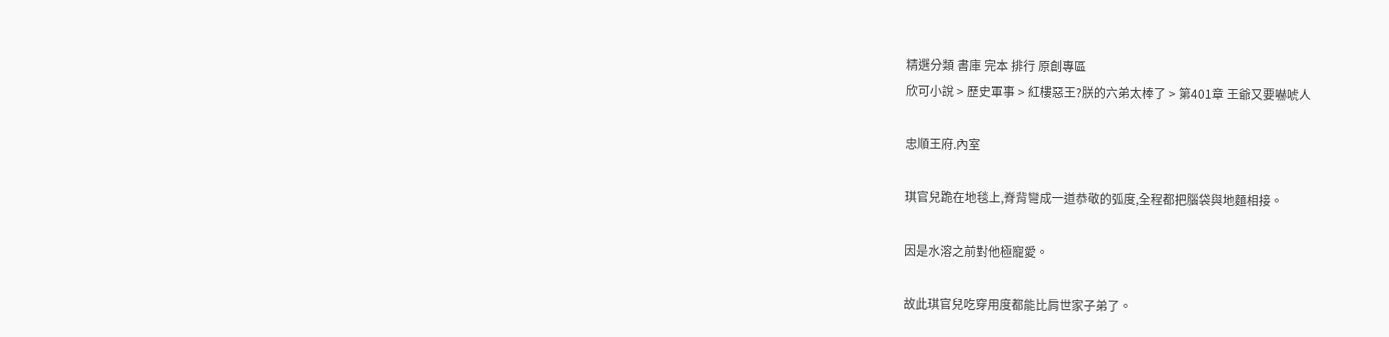精選分類 書庫 完本 排行 原創專區
欣可小說 > 歷史軍事 > 紅樓惡王?朕的六弟太棒了 > 第401章 王爺又要嚇唬人

忠順王府.內室

琪官兒跪在地毯上,脊背彎成一道恭敬的弧度,全程都把腦袋與地麵相接。

因是水溶之前對他極寵愛。

故此琪官兒吃穿用度都能比肩世家子弟了。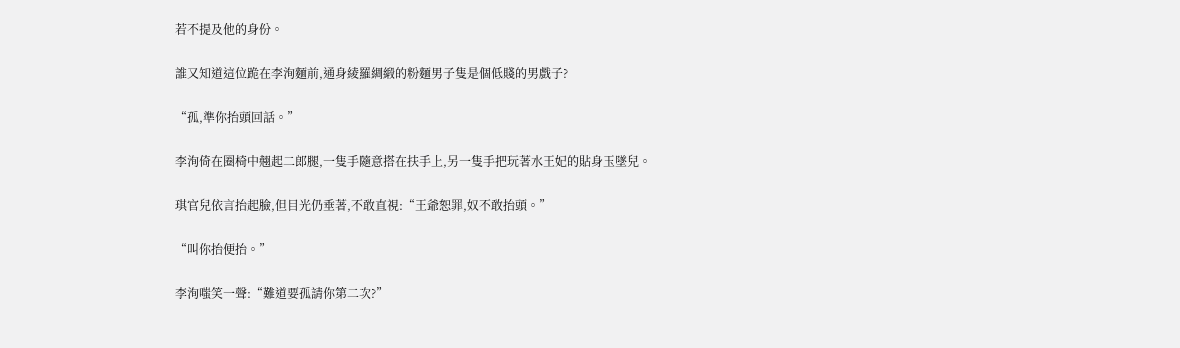若不提及他的身份。

誰又知道這位跪在李洵麵前,通身綾羅綢緞的粉麵男子隻是個低賤的男戲子?

“孤,準你抬頭回話。”

李洵倚在圈椅中翹起二郎腿,一隻手隨意搭在扶手上,另一隻手把玩著水王妃的貼身玉墜兒。

琪官兒依言抬起臉,但目光仍垂著,不敢直視:“王爺恕罪,奴不敢抬頭。”

“叫你抬便抬。”

李洵嗤笑一聲:“難道要孤請你第二次?”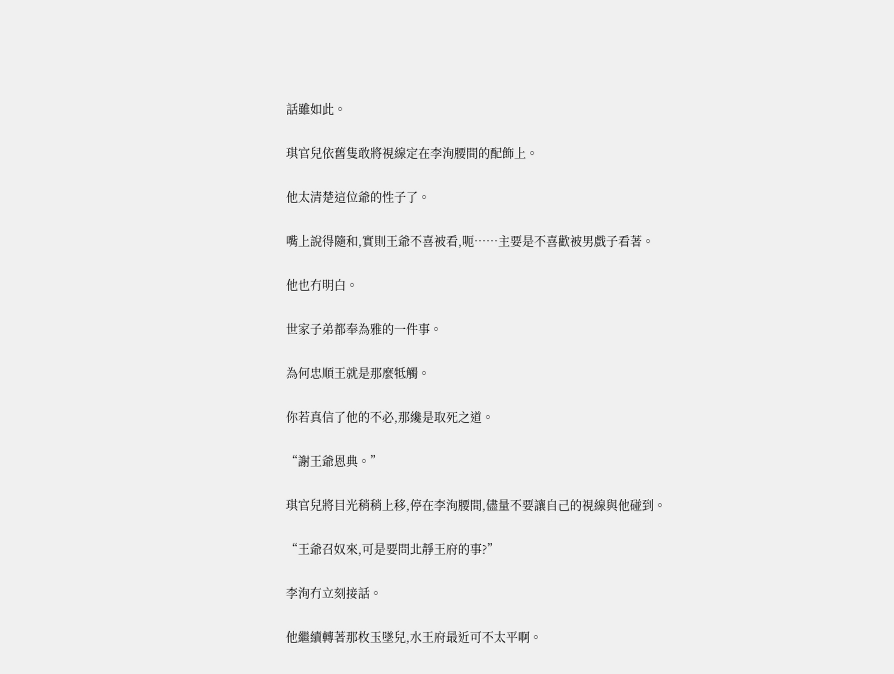話雖如此。

琪官兒依舊隻敢將視線定在李洵腰間的配飾上。

他太清楚這位爺的性子了。

嘴上說得隨和,實則王爺不喜被看,呃……主要是不喜歡被男戲子看著。

他也冇明白。

世家子弟都奉為雅的一件事。

為何忠順王就是那麼牴觸。

你若真信了他的不必,那纔是取死之道。

“謝王爺恩典。”

琪官兒將目光稍稍上移,停在李洵腰間,儘量不要讓自己的視線與他碰到。

“王爺召奴來,可是要問北靜王府的事?”

李洵冇立刻接話。

他繼續轉著那枚玉墜兒,水王府最近可不太平啊。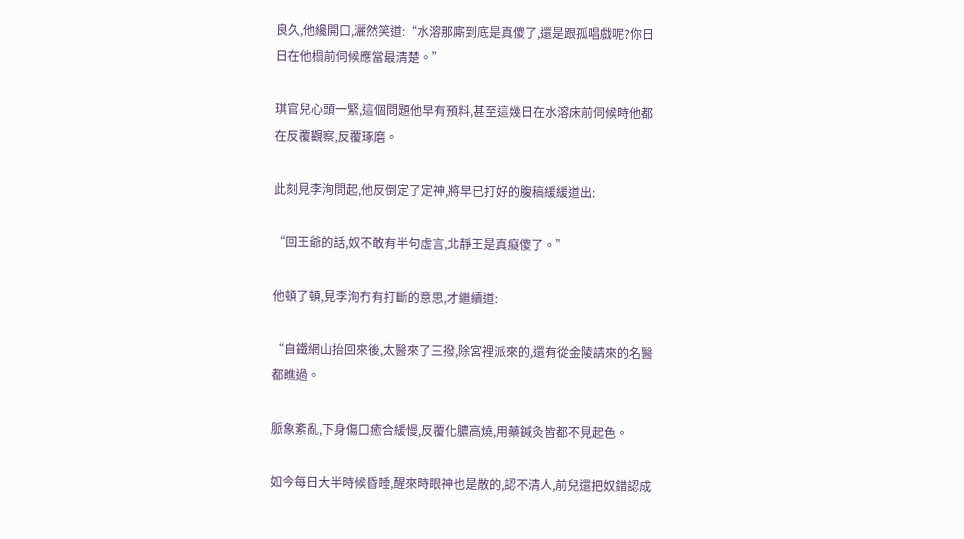良久,他纔開口,灑然笑道:“水溶那廝到底是真傻了,還是跟孤唱戲呢?你日日在他榻前伺候應當最清楚。”

琪官兒心頭一緊,這個問題他早有預料,甚至這幾日在水溶床前伺候時他都在反覆觀察,反覆琢磨。

此刻見李洵問起,他反倒定了定神,將早已打好的腹稿緩緩道出:

“回王爺的話,奴不敢有半句虛言,北靜王是真癡傻了。”

他頓了頓,見李洵冇有打斷的意思,才繼續道:

“自鐵網山抬回來後,太醫來了三撥,除宮裡派來的,還有從金陵請來的名醫都瞧過。

脈象紊亂,下身傷口癒合緩慢,反覆化膿高燒,用藥鍼灸皆都不見起色。

如今每日大半時候昏睡,醒來時眼神也是散的,認不清人,前兒還把奴錯認成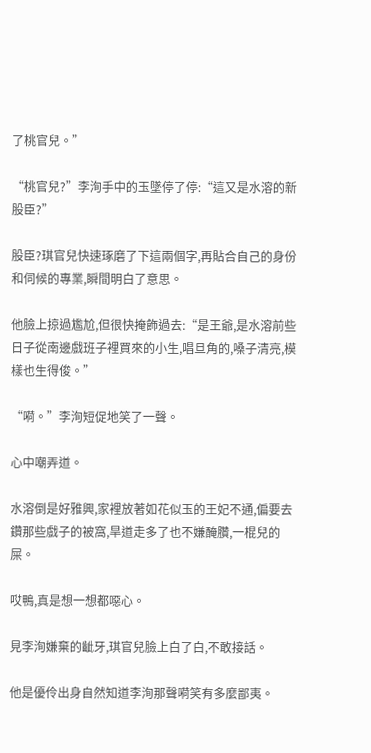了桃官兒。”

“桃官兒?”李洵手中的玉墜停了停:“這又是水溶的新股臣?”

股臣?琪官兒快速琢磨了下這兩個字,再貼合自己的身份和伺候的專業,瞬間明白了意思。

他臉上掠過尷尬,但很快掩飾過去:“是王爺,是水溶前些日子從南邊戲班子裡買來的小生,唱旦角的,嗓子清亮,模樣也生得俊。”

“嗬。”李洵短促地笑了一聲。

心中嘲弄道。

水溶倒是好雅興,家裡放著如花似玉的王妃不通,偏要去鑽那些戲子的被窩,旱道走多了也不嫌醃臢,一棍兒的屎。

哎鴨,真是想一想都噁心。

見李洵嫌棄的齜牙,琪官兒臉上白了白,不敢接話。

他是優伶出身自然知道李洵那聲嗬笑有多麼鄙夷。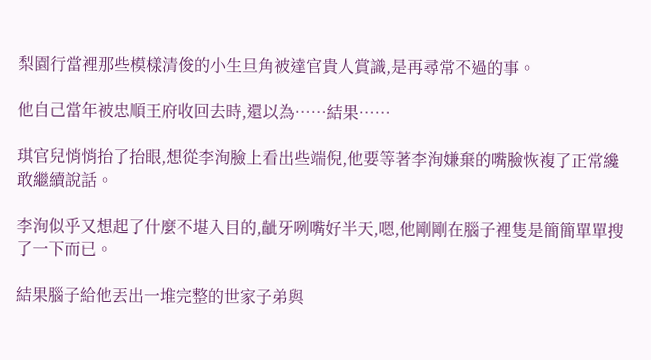梨園行當裡那些模樣清俊的小生旦角被達官貴人賞識,是再尋常不過的事。

他自己當年被忠順王府收回去時,還以為……結果……

琪官兒悄悄抬了抬眼,想從李洵臉上看出些端倪,他要等著李洵嫌棄的嘴臉恢複了正常纔敢繼續說話。

李洵似乎又想起了什麼不堪入目的,齜牙咧嘴好半天,嗯,他剛剛在腦子裡隻是簡簡單單搜了一下而已。

結果腦子給他丟出一堆完整的世家子弟與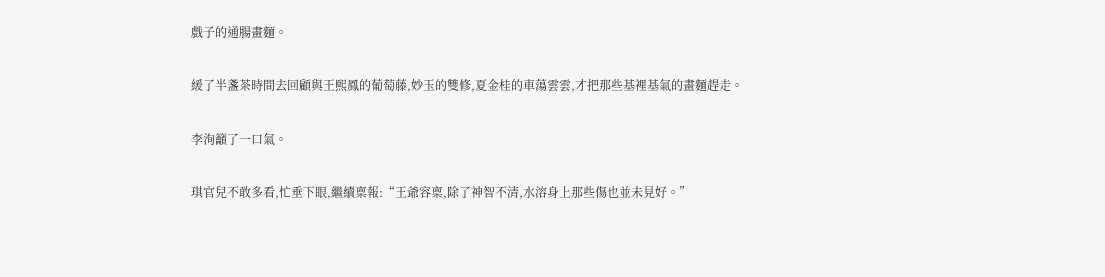戲子的通腸畫麵。

緩了半盞茶時間去回顧與王熙鳳的葡萄藤,妙玉的雙修,夏金桂的車蕩雲雲,才把那些基裡基氣的畫麵趕走。

李洵籲了一口氣。

琪官兒不敢多看,忙垂下眼,繼續稟報:“王爺容稟,除了神智不清,水溶身上那些傷也並未見好。”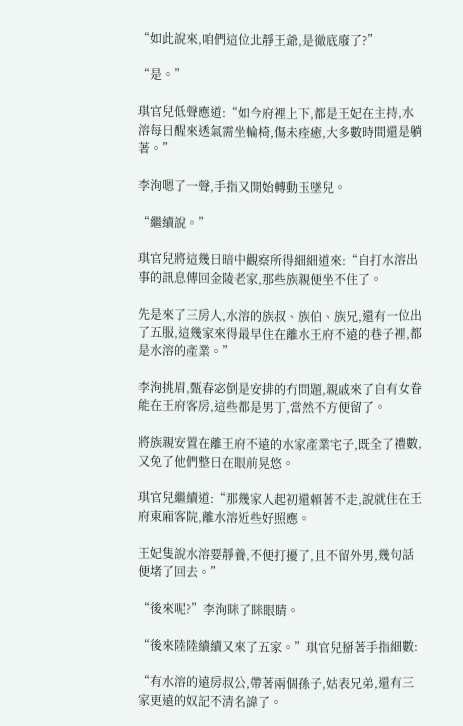“如此說來,咱們這位北靜王爺,是徹底廢了?”

“是。”

琪官兒低聲應道:“如今府裡上下,都是王妃在主持,水溶每日醒來透氣需坐輪椅,傷未痊癒,大多數時間還是躺著。”

李洵嗯了一聲,手指又開始轉動玉墜兒。

“繼續說。”

琪官兒將這幾日暗中觀察所得細細道來:“自打水溶出事的訊息傳回金陵老家,那些族親便坐不住了。

先是來了三房人,水溶的族叔、族伯、族兄,還有一位出了五服,這幾家來得最早住在離水王府不遠的巷子裡,都是水溶的產業。”

李洵挑眉,甄春宓倒是安排的冇問題,親戚來了自有女眷能在王府客房,這些都是男丁,當然不方便留了。

將族親安置在離王府不遠的水家產業宅子,既全了禮數,又免了他們整日在眼前晃悠。

琪官兒繼續道:“那幾家人起初還賴著不走,說就住在王府東廂客院,離水溶近些好照應。

王妃隻說水溶要靜養,不便打擾了,且不留外男,幾句話便堵了回去。”

“後來呢?”李洵眯了眯眼睛。

“後來陸陸續續又來了五家。”琪官兒掰著手指細數:

“有水溶的遠房叔公,帶著兩個孫子,姑表兄弟,還有三家更遠的奴記不清名諱了。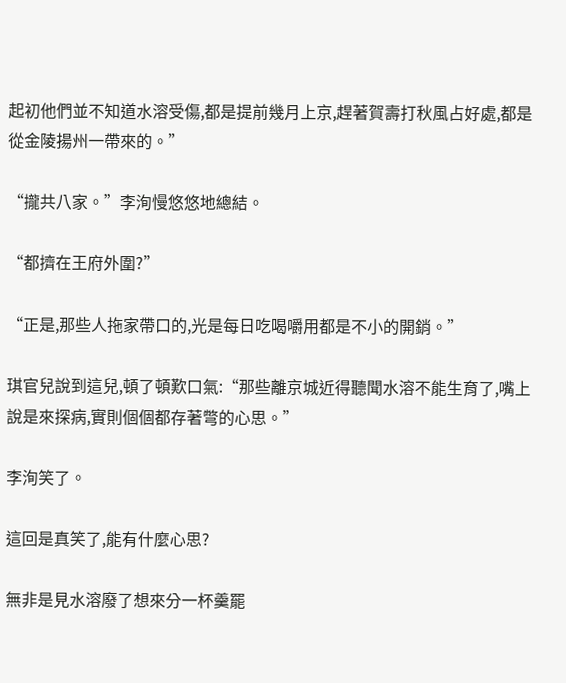起初他們並不知道水溶受傷,都是提前幾月上京,趕著賀壽打秋風占好處,都是從金陵揚州一帶來的。”

“攏共八家。”李洵慢悠悠地總結。

“都擠在王府外圍?”

“正是,那些人拖家帶口的,光是每日吃喝嚼用都是不小的開銷。”

琪官兒說到這兒,頓了頓歎口氣:“那些離京城近得聽聞水溶不能生育了,嘴上說是來探病,實則個個都存著彆的心思。”

李洵笑了。

這回是真笑了,能有什麼心思?

無非是見水溶廢了想來分一杯羹罷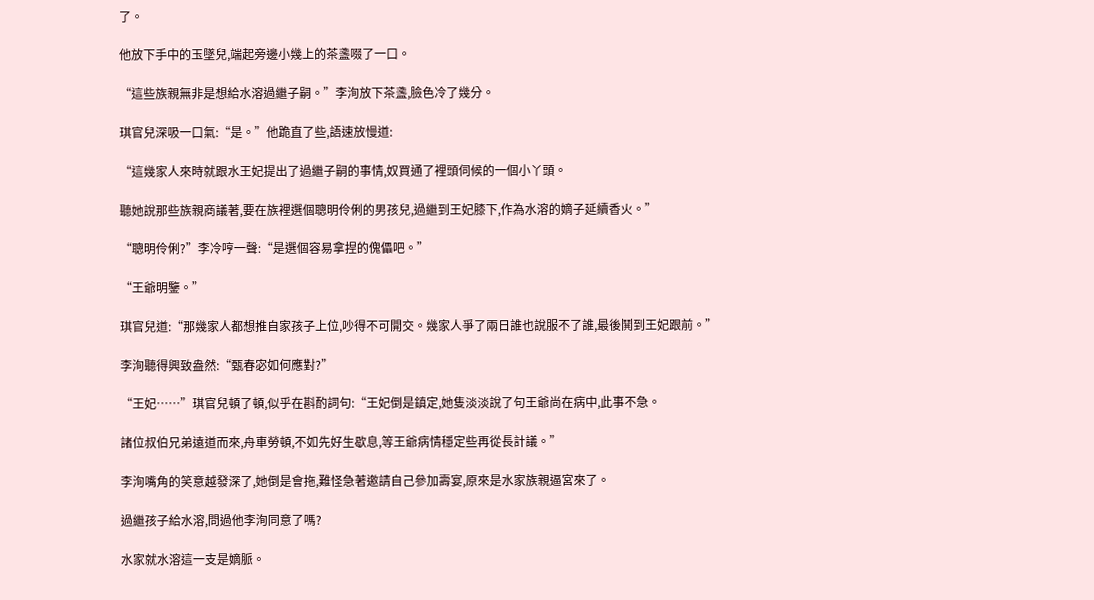了。

他放下手中的玉墜兒,端起旁邊小幾上的茶盞啜了一口。

“這些族親無非是想給水溶過繼子嗣。”李洵放下茶盞,臉色冷了幾分。

琪官兒深吸一口氣:“是。”他跪直了些,語速放慢道:

“這幾家人來時就跟水王妃提出了過繼子嗣的事情,奴買通了裡頭伺候的一個小丫頭。

聽她說那些族親商議著,要在族裡選個聰明伶俐的男孩兒,過繼到王妃膝下,作為水溶的嫡子延續香火。”

“聰明伶俐?”李冷哼一聲:“是選個容易拿捏的傀儡吧。”

“王爺明鑒。”

琪官兒道:“那幾家人都想推自家孩子上位,吵得不可開交。幾家人爭了兩日誰也說服不了誰,最後鬨到王妃跟前。”

李洵聽得興致盎然:“甄春宓如何應對?”

“王妃……”琪官兒頓了頓,似乎在斟酌詞句:“王妃倒是鎮定,她隻淡淡說了句王爺尚在病中,此事不急。

諸位叔伯兄弟遠道而來,舟車勞頓,不如先好生歇息,等王爺病情穩定些再從長計議。”

李洵嘴角的笑意越發深了,她倒是會拖,難怪急著邀請自己參加壽宴,原來是水家族親逼宮來了。

過繼孩子給水溶,問過他李洵同意了嗎?

水家就水溶這一支是嫡脈。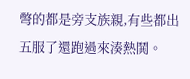彆的都是旁支族親,有些都出五服了還跑過來湊熱鬨。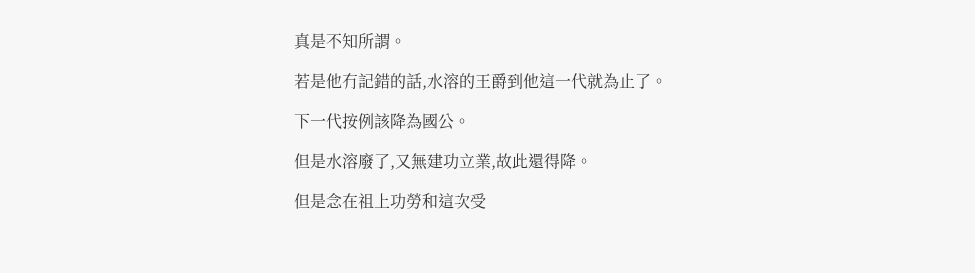真是不知所謂。

若是他冇記錯的話,水溶的王爵到他這一代就為止了。

下一代按例該降為國公。

但是水溶廢了,又無建功立業,故此還得降。

但是念在祖上功勞和這次受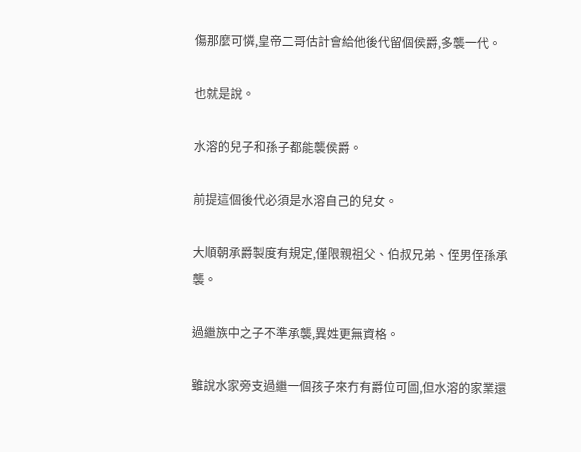傷那麼可憐,皇帝二哥估計會給他後代留個侯爵,多襲一代。

也就是說。

水溶的兒子和孫子都能襲侯爵。

前提這個後代必須是水溶自己的兒女。

大順朝承爵製度有規定,僅限親祖父、伯叔兄弟、侄男侄孫承襲。

過繼族中之子不準承襲,異姓更無資格。

雖說水家旁支過繼一個孩子來冇有爵位可圖,但水溶的家業還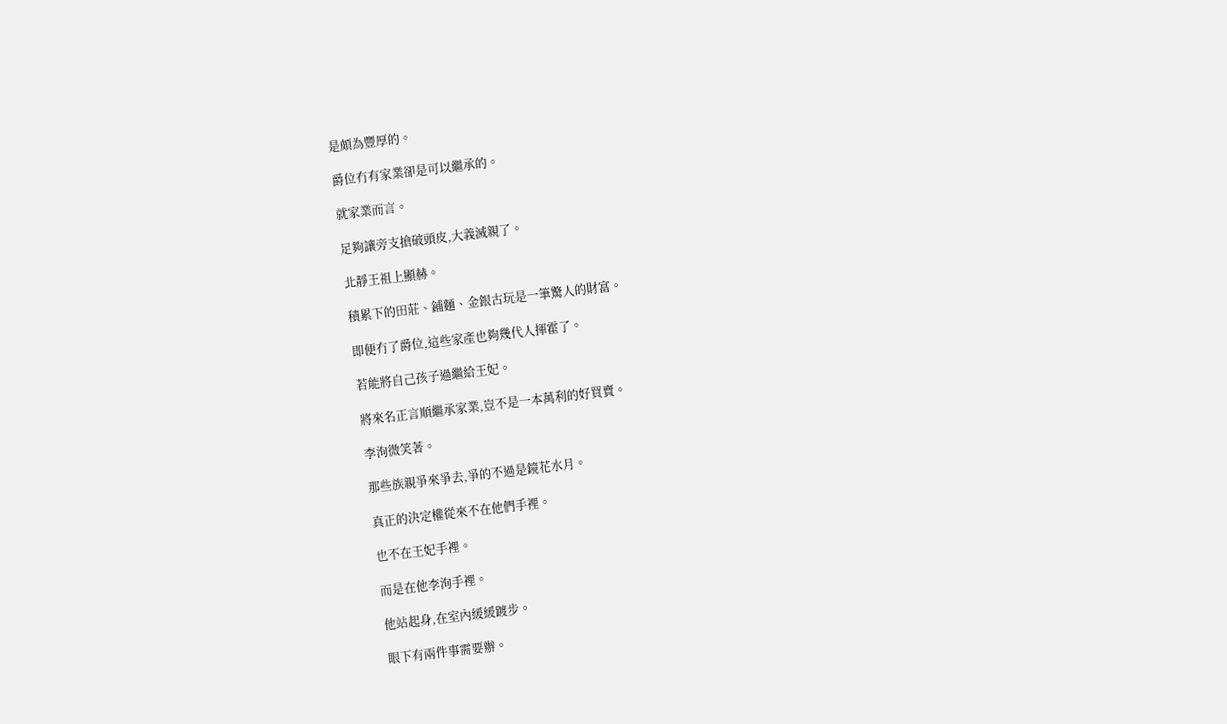是頗為豐厚的。

爵位冇有家業卻是可以繼承的。

就家業而言。

足夠讓旁支搶破頭皮,大義滅親了。

北靜王祖上顯赫。

積累下的田莊、鋪麵、金銀古玩是一筆驚人的財富。

即便冇了爵位,這些家產也夠幾代人揮霍了。

若能將自己孩子過繼給王妃。

將來名正言順繼承家業,豈不是一本萬利的好買賣。

李洵微笑著。

那些族親爭來爭去,爭的不過是鏡花水月。

真正的決定權從來不在他們手裡。

也不在王妃手裡。

而是在他李洵手裡。

他站起身,在室內緩緩踱步。

眼下有兩件事需要辦。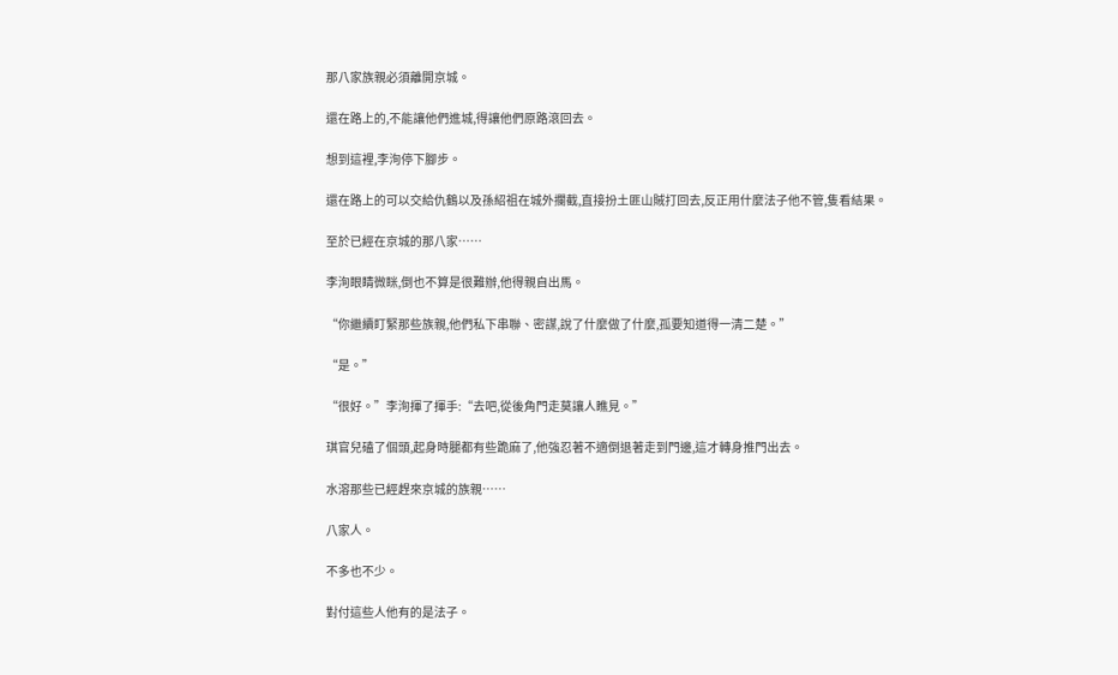那八家族親必須離開京城。

還在路上的,不能讓他們進城,得讓他們原路滾回去。

想到這裡,李洵停下腳步。

還在路上的可以交給仇鶴以及孫紹祖在城外攔截,直接扮土匪山賊打回去,反正用什麼法子他不管,隻看結果。

至於已經在京城的那八家……

李洵眼睛微眯,倒也不算是很難辦,他得親自出馬。

“你繼續盯緊那些族親,他們私下串聯、密謀,說了什麼做了什麼,孤要知道得一清二楚。”

“是。”

“很好。”李洵揮了揮手:“去吧,從後角門走莫讓人瞧見。”

琪官兒磕了個頭,起身時腿都有些跪麻了,他強忍著不適倒退著走到門邊,這才轉身推門出去。

水溶那些已經趕來京城的族親……

八家人。

不多也不少。

對付這些人他有的是法子。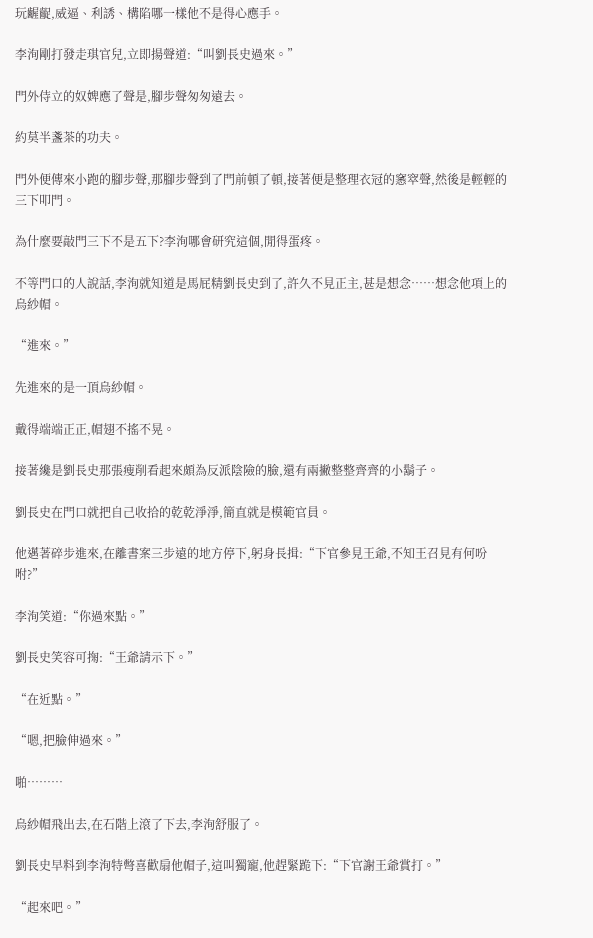玩齷齪,威逼、利誘、構陷哪一樣他不是得心應手。

李洵剛打發走琪官兒,立即揚聲道:“叫劉長史過來。”

門外侍立的奴婢應了聲是,腳步聲匆匆遠去。

約莫半盞茶的功夫。

門外便傳來小跑的腳步聲,那腳步聲到了門前頓了頓,接著便是整理衣冠的窸窣聲,然後是輕輕的三下叩門。

為什麼要敲門三下不是五下?李洵哪會研究這個,閒得蛋疼。

不等門口的人說話,李洵就知道是馬屁精劉長史到了,許久不見正主,甚是想念……想念他項上的烏紗帽。

“進來。”

先進來的是一頂烏紗帽。

戴得端端正正,帽翅不搖不晃。

接著纔是劉長史那張瘦削看起來頗為反派陰險的臉,還有兩撇整整齊齊的小鬍子。

劉長史在門口就把自己收拾的乾乾淨淨,簡直就是模範官員。

他邁著碎步進來,在離書案三步遠的地方停下,躬身長揖:“下官參見王爺,不知王召見有何吩咐?”

李洵笑道:“你過來點。”

劉長史笑容可掬:“王爺請示下。”

“在近點。”

“嗯,把臉伸過來。”

啪………

烏紗帽飛出去,在石階上滾了下去,李洵舒服了。

劉長史早料到李洵特彆喜歡扇他帽子,這叫獨寵,他趕緊跪下:“下官謝王爺賞打。”

“起來吧。”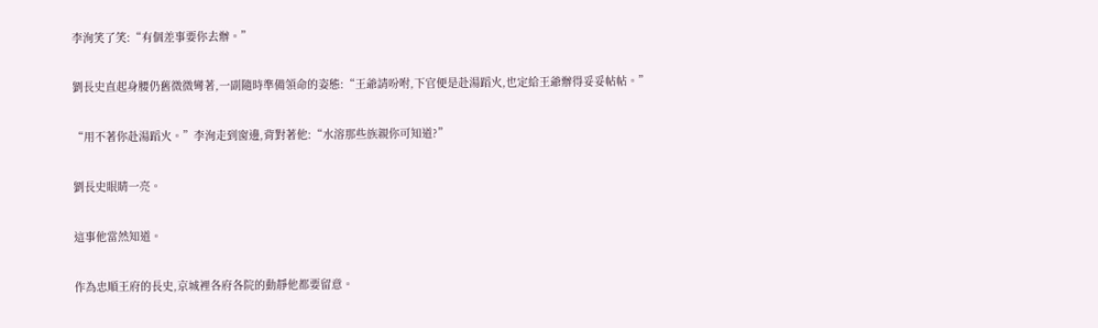李洵笑了笑:“有個差事要你去辦。”

劉長史直起身腰仍舊微微彎著,一副隨時準備領命的姿態:“王爺請吩咐,下官便是赴湯蹈火,也定給王爺辦得妥妥帖帖。”

“用不著你赴湯蹈火。”李洵走到窗邊,背對著他:“水溶那些族親你可知道?”

劉長史眼睛一亮。

這事他當然知道。

作為忠順王府的長史,京城裡各府各院的動靜他都要留意。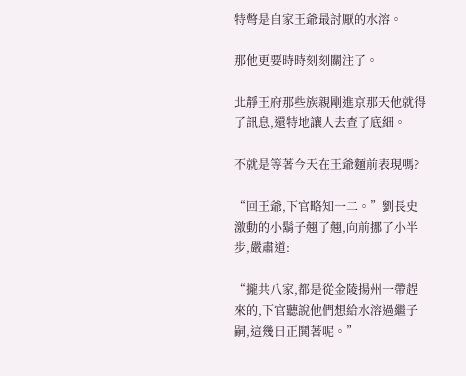特彆是自家王爺最討厭的水溶。

那他更要時時刻刻關注了。

北靜王府那些族親剛進京那天他就得了訊息,還特地讓人去查了底細。

不就是等著今天在王爺麵前表現嗎?

“回王爺,下官略知一二。”劉長史激動的小鬍子翹了翹,向前挪了小半步,嚴肅道:

“攏共八家,都是從金陵揚州一帶趕來的,下官聽說他們想給水溶過繼子嗣,這幾日正鬨著呢。”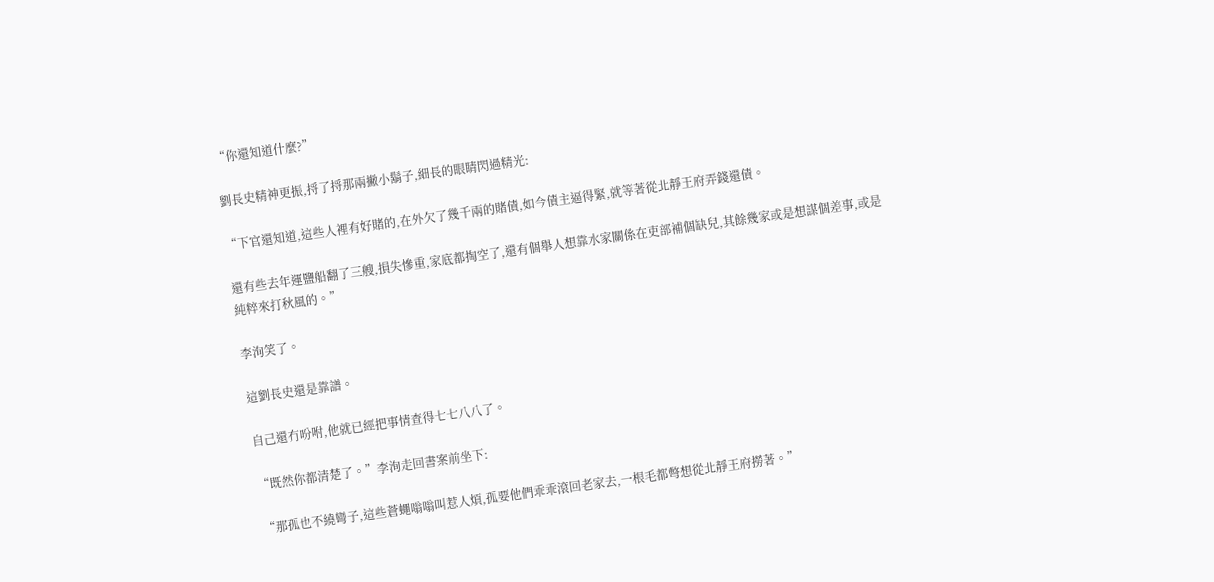“你還知道什麼?”

劉長史精神更振,捋了捋那兩撇小鬍子,細長的眼睛閃過精光:

“下官還知道,這些人裡有好賭的,在外欠了幾千兩的賭債,如今債主逼得緊,就等著從北靜王府弄錢還債。

還有些去年運鹽船翻了三艘,損失慘重,家底都掏空了,還有個舉人想靠水家關係在吏部補個缺兒,其餘幾家或是想謀個差事,或是純粹來打秋風的。”

李洵笑了。

這劉長史還是靠譜。

自己還冇吩咐,他就已經把事情查得七七八八了。

“既然你都清楚了。”李洵走回書案前坐下:

“那孤也不繞彎子,這些蒼蠅嗡嗡叫惹人煩,孤要他們乖乖滾回老家去,一根毛都彆想從北靜王府撈著。”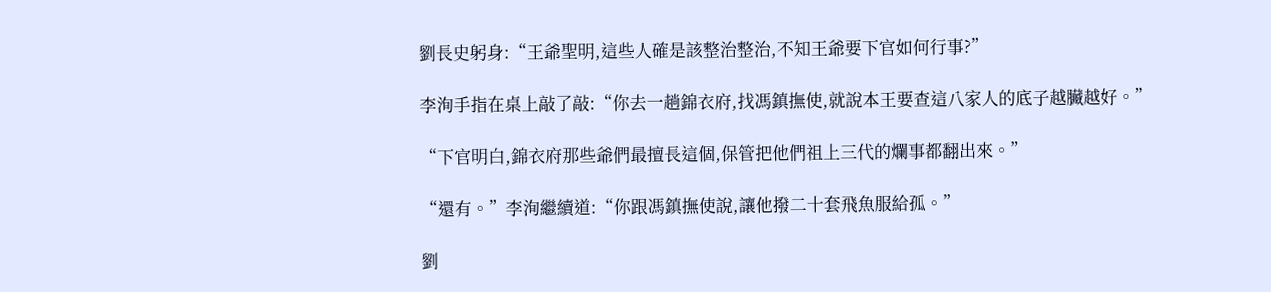劉長史躬身:“王爺聖明,這些人確是該整治整治,不知王爺要下官如何行事?”

李洵手指在桌上敲了敲:“你去一趟錦衣府,找馮鎮撫使,就說本王要查這八家人的底子越臟越好。”

“下官明白,錦衣府那些爺們最擅長這個,保管把他們祖上三代的爛事都翻出來。”

“還有。”李洵繼續道:“你跟馮鎮撫使說,讓他撥二十套飛魚服給孤。”

劉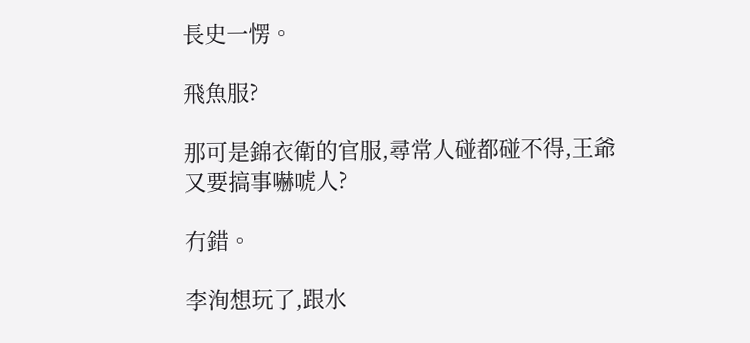長史一愣。

飛魚服?

那可是錦衣衛的官服,尋常人碰都碰不得,王爺又要搞事嚇唬人?

冇錯。

李洵想玩了,跟水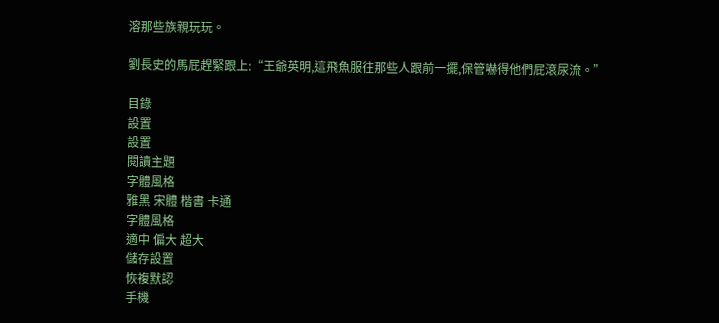溶那些族親玩玩。

劉長史的馬屁趕緊跟上:“王爺英明,這飛魚服往那些人跟前一擺,保管嚇得他們屁滾尿流。”

目錄
設置
設置
閱讀主題
字體風格
雅黑 宋體 楷書 卡通
字體風格
適中 偏大 超大
儲存設置
恢複默認
手機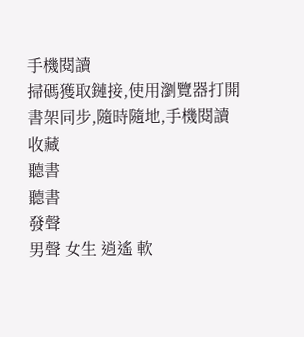手機閱讀
掃碼獲取鏈接,使用瀏覽器打開
書架同步,隨時隨地,手機閱讀
收藏
聽書
聽書
發聲
男聲 女生 逍遙 軟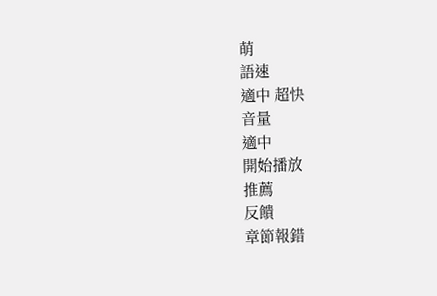萌
語速
適中 超快
音量
適中
開始播放
推薦
反饋
章節報錯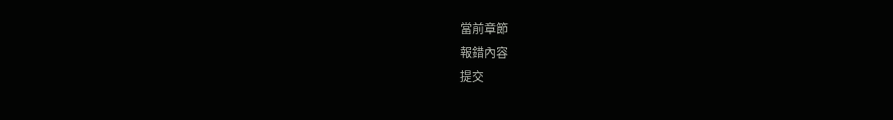當前章節
報錯內容
提交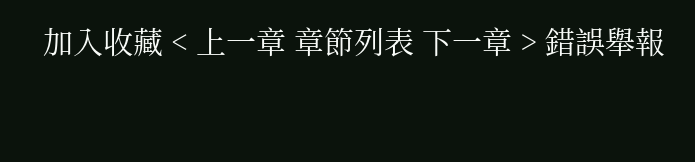加入收藏 < 上一章 章節列表 下一章 > 錯誤舉報